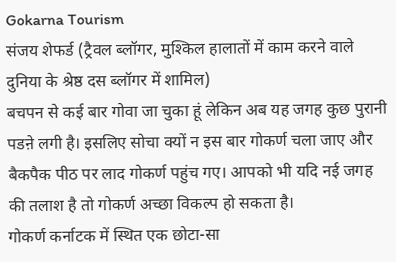Gokarna Tourism
संजय शेफर्ड (ट्रैवल ब्लॉगर, मुश्किल हालातों में काम करने वाले दुनिया के श्रेष्ठ दस ब्लॉगर में शामिल)
बचपन से कई बार गोवा जा चुका हूं लेकिन अब यह जगह कुछ पुरानी पडऩे लगी है। इसलिए सोचा क्यों न इस बार गोकर्ण चला जाए और बैकपैक पीठ पर लाद गोकर्ण पहुंच गए। आपको भी यदि नई जगह की तलाश है तो गोकर्ण अच्छा विकल्प हो सकता है।
गोकर्ण कर्नाटक में स्थित एक छोटा-सा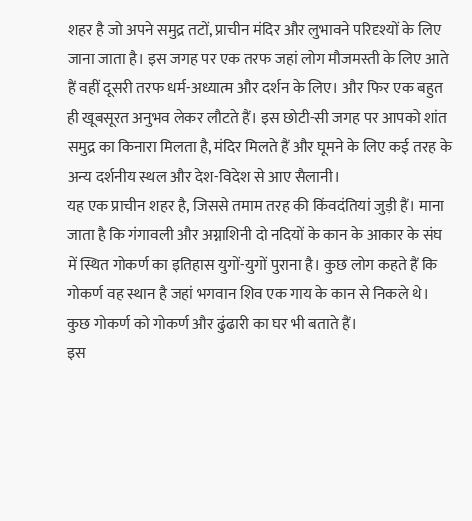शहर है जो अपने समुद्र तटों, प्राचीन मंदिर और लुभावने परिदृश्यों के लिए जाना जाता है। इस जगह पर एक तरफ जहां लोग मौजमस्ती के लिए आते हैं वहीं दूसरी तरफ धर्म-अध्यात्म और दर्शन के लिए। और फिर एक बहुत ही खूबसूरत अनुभव लेकर लौटते हैं। इस छोटी-सी जगह पर आपको शांत समुद्र का किनारा मिलता है, मंदिर मिलते हैं और घूमने के लिए कई तरह के अन्य दर्शनीय स्थल और देश-विदेश से आए सैलानी।
यह एक प्राचीन शहर है, जिससे तमाम तरह की किंवदंतियां जुड़ी हैं। माना जाता है कि गंगावली और अग्नाशिनी दो नदियों के कान के आकार के संघ में स्थित गोकर्ण का इतिहास युगों-युगों पुराना है। कुछ लोग कहते हैं कि गोकर्ण वह स्थान है जहां भगवान शिव एक गाय के कान से निकले थे। कुछ गोकर्ण को गोकर्ण और ढुंढारी का घर भी बताते हैं।
इस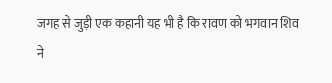जगह से जुड़ी एक कहानी यह भी है कि रावण को भगवान शिव ने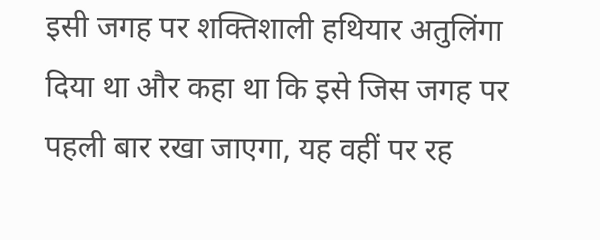इसी जगह पर शक्तिशाली हथियार अतुलिंगा दिया था और कहा था कि इसे जिस जगह पर पहली बार रखा जाएगा, यह वहीं पर रह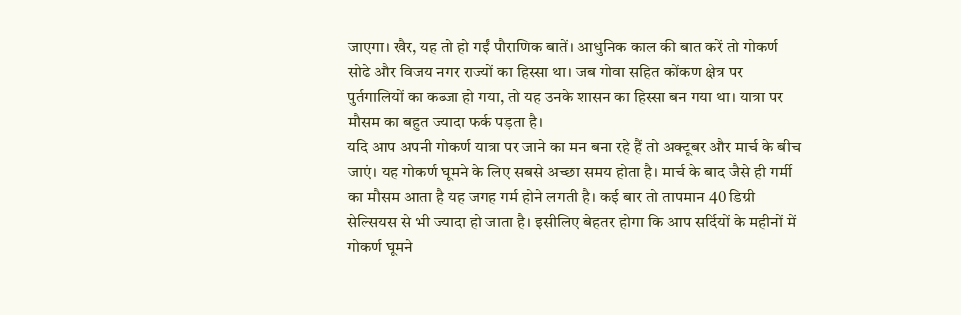जाएगा। खैर, यह तो हो गईं पौराणिक बातें। आधुनिक काल की बात करें तो गोकर्ण सोढे और विजय नगर राज्यों का हिस्सा था। जब गोवा सहित कोंकण क्षेत्र पर पुर्तगालियों का कब्जा हो गया, तो यह उनके शासन का हिस्सा बन गया था। यात्रा पर मौसम का बहुत ज्यादा फर्क पड़ता है।
यदि आप अपनी गोकर्ण यात्रा पर जाने का मन बना रहे हैं तो अक्टूबर और मार्च के बीच जाएं। यह गोकर्ण घूमने के लिए सबसे अच्छा समय होता है। मार्च के बाद जैसे ही गर्मी का मौसम आता है यह जगह गर्म होने लगती है। कई बार तो तापमान 40 डिग्री सेल्सियस से भी ज्यादा हो जाता है। इसीलिए बेहतर होगा कि आप सर्दियों के महीनों में गोकर्ण घूमने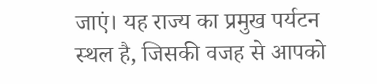जाएं। यह राज्य का प्रमुख पर्यटन स्थल है, जिसकी वजह से आपको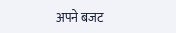अपने बजट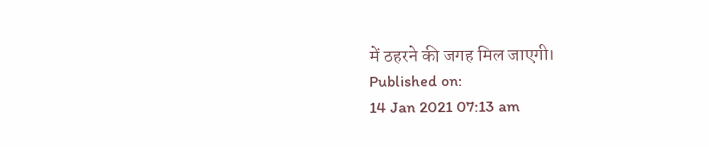में ठहरने की जगह मिल जाएगी।
Published on:
14 Jan 2021 07:13 am